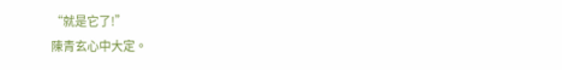“就是它了!”
陳青玄心中大定。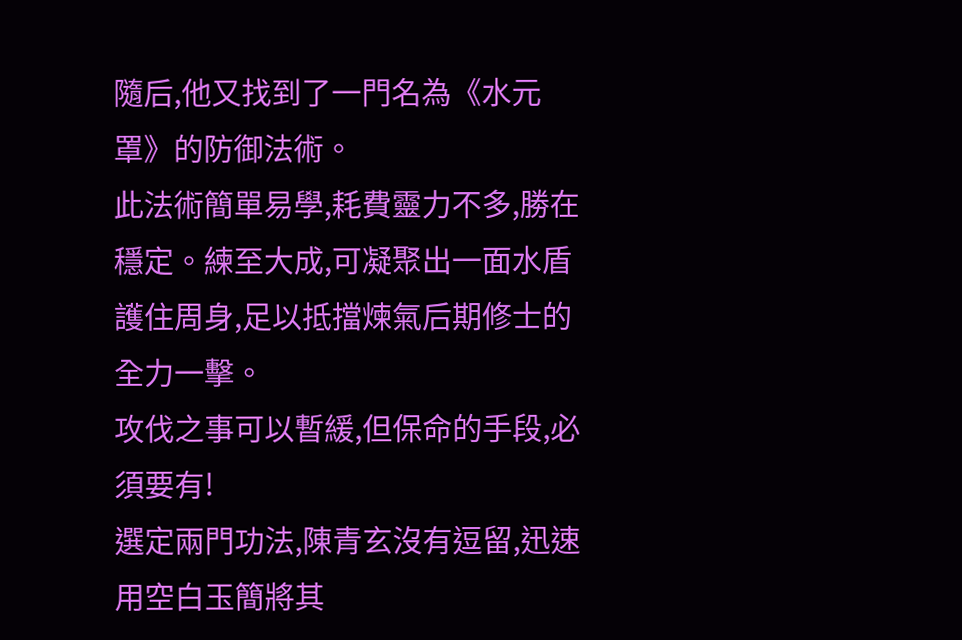隨后,他又找到了一門名為《水元罩》的防御法術。
此法術簡單易學,耗費靈力不多,勝在穩定。練至大成,可凝聚出一面水盾護住周身,足以抵擋煉氣后期修士的全力一擊。
攻伐之事可以暫緩,但保命的手段,必須要有!
選定兩門功法,陳青玄沒有逗留,迅速用空白玉簡將其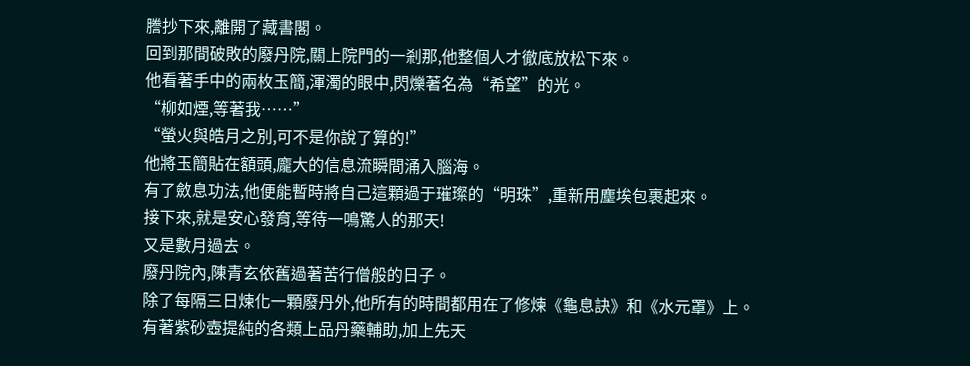謄抄下來,離開了藏書閣。
回到那間破敗的廢丹院,關上院門的一剎那,他整個人才徹底放松下來。
他看著手中的兩枚玉簡,渾濁的眼中,閃爍著名為“希望”的光。
“柳如煙,等著我……”
“螢火與皓月之別,可不是你說了算的!”
他將玉簡貼在額頭,龐大的信息流瞬間涌入腦海。
有了斂息功法,他便能暫時將自己這顆過于璀璨的“明珠”,重新用塵埃包裹起來。
接下來,就是安心發育,等待一鳴驚人的那天!
又是數月過去。
廢丹院內,陳青玄依舊過著苦行僧般的日子。
除了每隔三日煉化一顆廢丹外,他所有的時間都用在了修煉《龜息訣》和《水元罩》上。
有著紫砂壺提純的各類上品丹藥輔助,加上先天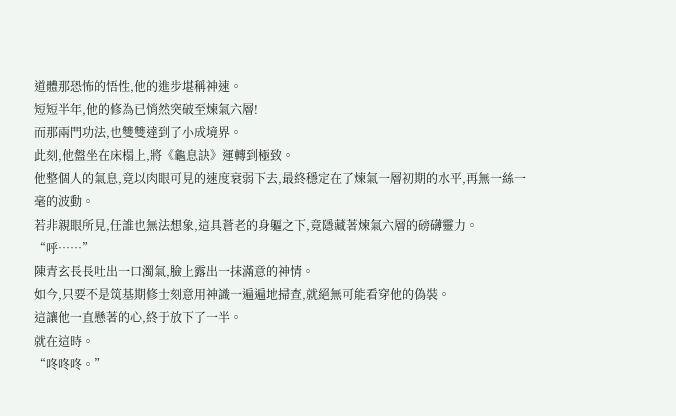道體那恐怖的悟性,他的進步堪稱神速。
短短半年,他的修為已悄然突破至煉氣六層!
而那兩門功法,也雙雙達到了小成境界。
此刻,他盤坐在床榻上,將《龜息訣》運轉到極致。
他整個人的氣息,竟以肉眼可見的速度衰弱下去,最終穩定在了煉氣一層初期的水平,再無一絲一毫的波動。
若非親眼所見,任誰也無法想象,這具蒼老的身軀之下,竟隱藏著煉氣六層的磅礴靈力。
“呼……”
陳青玄長長吐出一口濁氣,臉上露出一抹滿意的神情。
如今,只要不是筑基期修士刻意用神識一遍遍地掃查,就絕無可能看穿他的偽裝。
這讓他一直懸著的心,終于放下了一半。
就在這時。
“咚咚咚。”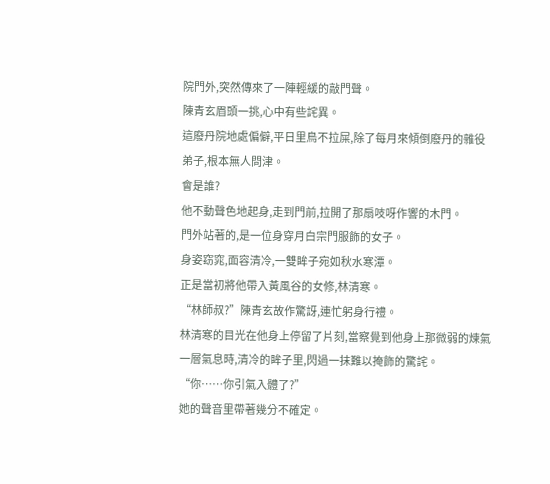院門外,突然傳來了一陣輕緩的敲門聲。
陳青玄眉頭一挑,心中有些詫異。
這廢丹院地處偏僻,平日里鳥不拉屎,除了每月來傾倒廢丹的雜役弟子,根本無人問津。
會是誰?
他不動聲色地起身,走到門前,拉開了那扇吱呀作響的木門。
門外站著的,是一位身穿月白宗門服飾的女子。
身姿窈窕,面容清冷,一雙眸子宛如秋水寒潭。
正是當初將他帶入黃風谷的女修,林清寒。
“林師叔?”陳青玄故作驚訝,連忙躬身行禮。
林清寒的目光在他身上停留了片刻,當察覺到他身上那微弱的煉氣一層氣息時,清冷的眸子里,閃過一抹難以掩飾的驚詫。
“你……你引氣入體了?”
她的聲音里帶著幾分不確定。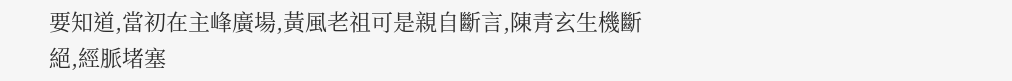要知道,當初在主峰廣場,黃風老祖可是親自斷言,陳青玄生機斷絕,經脈堵塞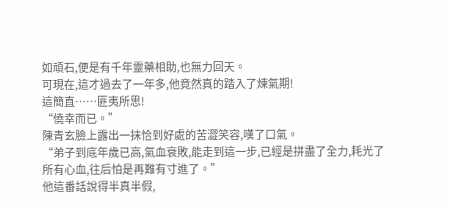如頑石,便是有千年靈藥相助,也無力回天。
可現在,這才過去了一年多,他竟然真的踏入了煉氣期!
這簡直……匪夷所思!
“僥幸而已。”
陳青玄臉上露出一抹恰到好處的苦澀笑容,嘆了口氣。
“弟子到底年歲已高,氣血衰敗,能走到這一步,已經是拼盡了全力,耗光了所有心血,往后怕是再難有寸進了。”
他這番話說得半真半假,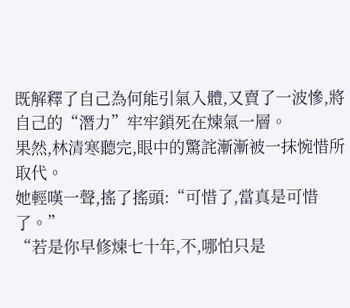既解釋了自己為何能引氣入體,又賣了一波慘,將自己的“潛力”牢牢鎖死在煉氣一層。
果然,林清寒聽完,眼中的驚詫漸漸被一抹惋惜所取代。
她輕嘆一聲,搖了搖頭:“可惜了,當真是可惜了。”
“若是你早修煉七十年,不,哪怕只是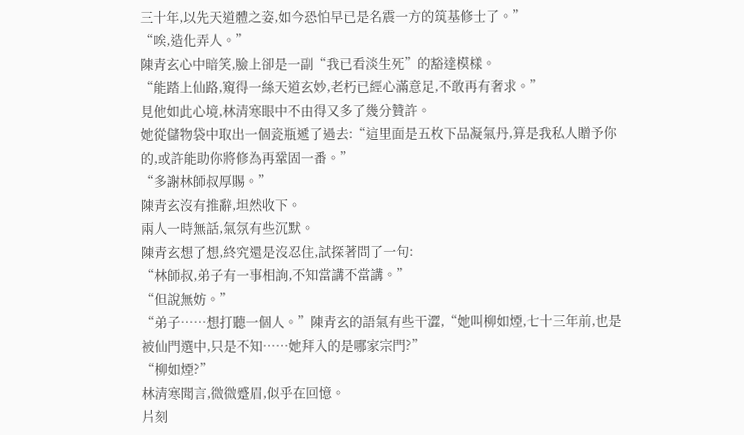三十年,以先天道體之姿,如今恐怕早已是名震一方的筑基修士了。”
“唉,造化弄人。”
陳青玄心中暗笑,臉上卻是一副“我已看淡生死”的豁達模樣。
“能踏上仙路,窺得一絲天道玄妙,老朽已經心滿意足,不敢再有奢求。”
見他如此心境,林清寒眼中不由得又多了幾分贊許。
她從儲物袋中取出一個瓷瓶遞了過去:“這里面是五枚下品凝氣丹,算是我私人贈予你的,或許能助你將修為再鞏固一番。”
“多謝林師叔厚賜。”
陳青玄沒有推辭,坦然收下。
兩人一時無話,氣氛有些沉默。
陳青玄想了想,終究還是沒忍住,試探著問了一句:
“林師叔,弟子有一事相詢,不知當講不當講。”
“但說無妨。”
“弟子……想打聽一個人。”陳青玄的語氣有些干澀,“她叫柳如煙,七十三年前,也是被仙門選中,只是不知……她拜入的是哪家宗門?”
“柳如煙?”
林清寒聞言,微微蹙眉,似乎在回憶。
片刻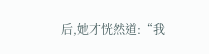后,她才恍然道:“我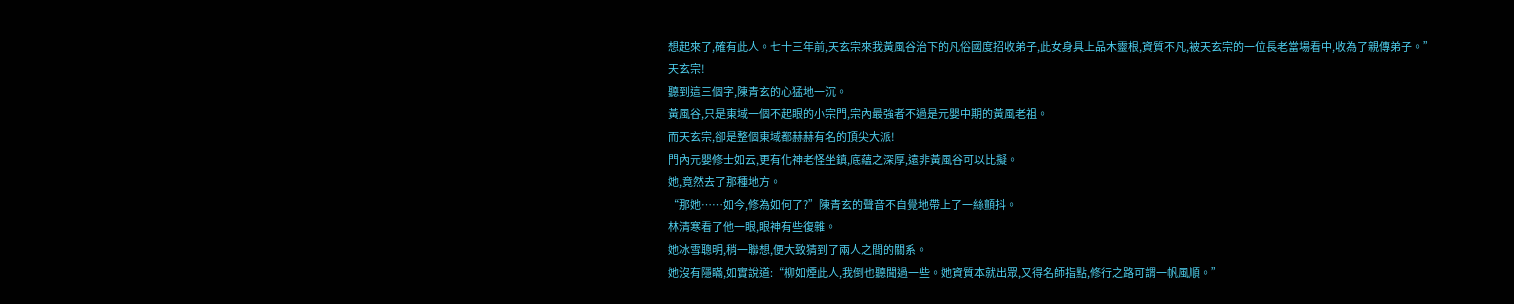想起來了,確有此人。七十三年前,天玄宗來我黃風谷治下的凡俗國度招收弟子,此女身具上品木靈根,資質不凡,被天玄宗的一位長老當場看中,收為了親傳弟子。”
天玄宗!
聽到這三個字,陳青玄的心猛地一沉。
黃風谷,只是東域一個不起眼的小宗門,宗內最強者不過是元嬰中期的黃風老祖。
而天玄宗,卻是整個東域都赫赫有名的頂尖大派!
門內元嬰修士如云,更有化神老怪坐鎮,底蘊之深厚,遠非黃風谷可以比擬。
她,竟然去了那種地方。
“那她……如今,修為如何了?”陳青玄的聲音不自覺地帶上了一絲顫抖。
林清寒看了他一眼,眼神有些復雜。
她冰雪聰明,稍一聯想,便大致猜到了兩人之間的關系。
她沒有隱瞞,如實說道:“柳如煙此人,我倒也聽聞過一些。她資質本就出眾,又得名師指點,修行之路可謂一帆風順。”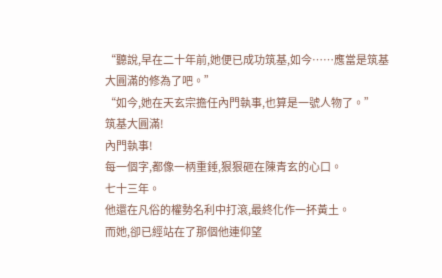“聽說,早在二十年前,她便已成功筑基,如今……應當是筑基大圓滿的修為了吧。”
“如今,她在天玄宗擔任內門執事,也算是一號人物了。”
筑基大圓滿!
內門執事!
每一個字,都像一柄重錘,狠狠砸在陳青玄的心口。
七十三年。
他還在凡俗的權勢名利中打滾,最終化作一抔黃土。
而她,卻已經站在了那個他連仰望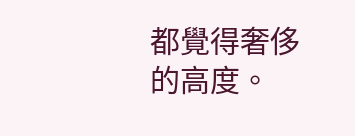都覺得奢侈的高度。